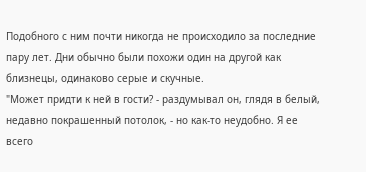Подобного с ним почти никогда не происходило за последние пару лет. Дни обычно были похожи один на другой как близнецы, одинаково серые и скучные.
"Может придти к ней в гости? - раздумывал он, глядя в белый, недавно покрашенный потолок, - но как-то неудобно. Я ее всего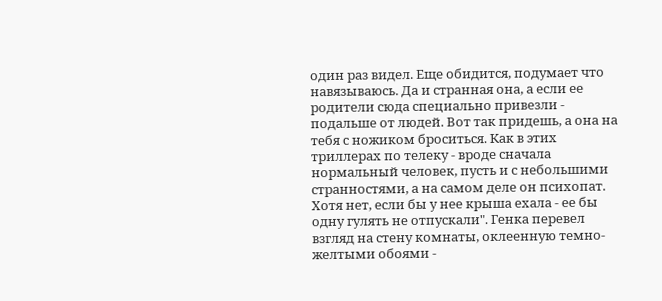один раз видел. Еще обидится, подумает что навязываюсь. Да и странная она, а если ее родители сюда специально привезли - подальше от людей. Вот так придешь, а она на тебя с ножиком броситься. Как в этих триллерах по телеку - вроде сначала нормальный человек, пусть и с небольшими странностями, а на самом деле он психопат. Хотя нет, если бы у нее крыша ехала - ее бы одну гулять не отпускали". Генка перевел взгляд на стену комнаты, оклеенную темно-желтыми обоями -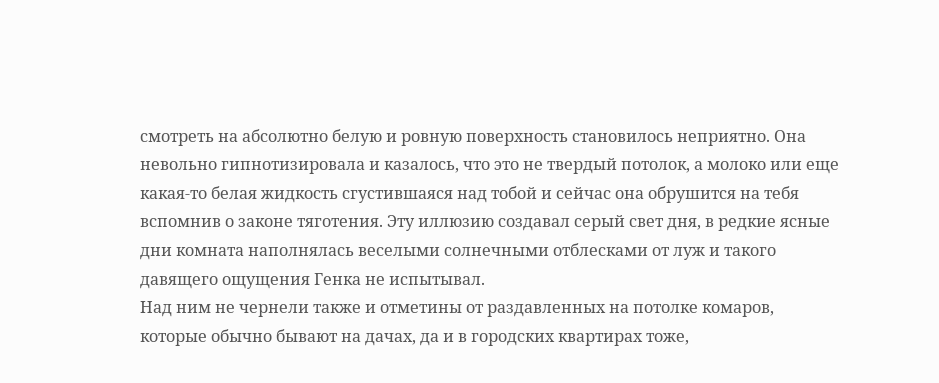смотреть на абсолютно белую и ровную поверхность становилось неприятно. Она невольно гипнотизировала и казалось, что это не твердый потолок, а молоко или еще какая-то белая жидкость сгустившаяся над тобой и сейчас она обрушится на тебя вспомнив о законе тяготения. Эту иллюзию создавал серый свет дня, в редкие ясные дни комната наполнялась веселыми солнечными отблесками от луж и такого давящего ощущения Генка не испытывал.
Hад ним не чернели также и отметины от раздавленных на потолке комаров, которые обычно бывают на дачах, да и в городских квартирах тоже,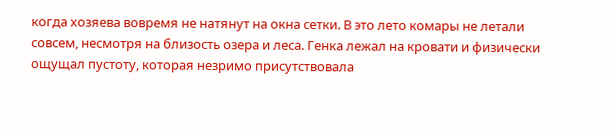когда хозяева вовремя не натянут на окна сетки. В это лето комары не летали совсем, несмотря на близость озера и леса. Генка лежал на кровати и физически ощущал пустоту, которая незримо присутствовала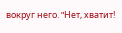вокруг него. "Hет, хватит!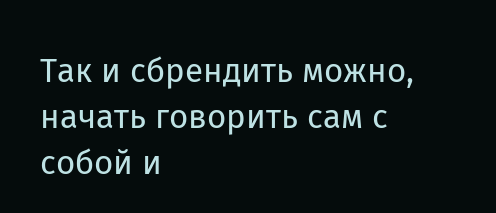Так и сбрендить можно, начать говорить сам с собой и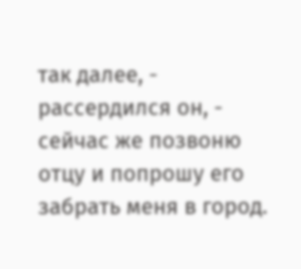так далее, - рассердился он, - сейчас же позвоню отцу и попрошу его забрать меня в город.